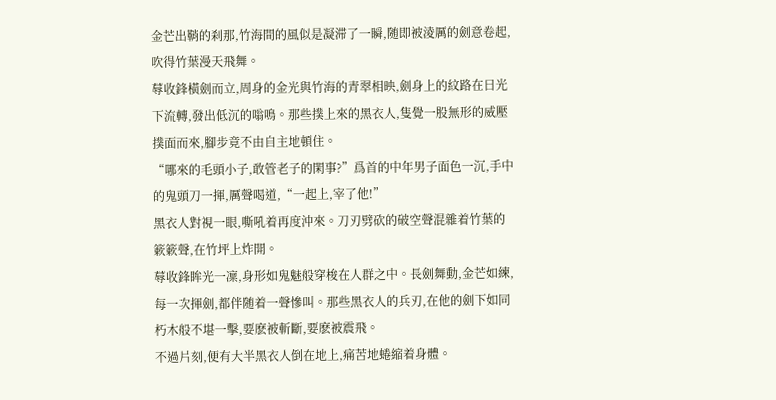金芒出鞘的刹那,竹海間的風似是凝滞了一瞬,随即被淩厲的劍意卷起,吹得竹葉漫天飛舞。
蓐收鋒橫劍而立,周身的金光與竹海的青翠相映,劍身上的紋路在日光下流轉,發出低沉的嗡鳴。那些撲上來的黑衣人,隻覺一股無形的威壓撲面而來,腳步竟不由自主地頓住。
“哪來的毛頭小子,敢管老子的閑事?”爲首的中年男子面色一沉,手中的鬼頭刀一揮,厲聲喝道,“一起上,宰了他!”
黑衣人對視一眼,嘶吼着再度沖來。刀刃劈砍的破空聲混雜着竹葉的簌簌聲,在竹坪上炸開。
蓐收鋒眸光一凜,身形如鬼魅般穿梭在人群之中。長劍舞動,金芒如練,每一次揮劍,都伴随着一聲慘叫。那些黑衣人的兵刃,在他的劍下如同朽木般不堪一擊,要麽被斬斷,要麽被震飛。
不過片刻,便有大半黑衣人倒在地上,痛苦地蜷縮着身體。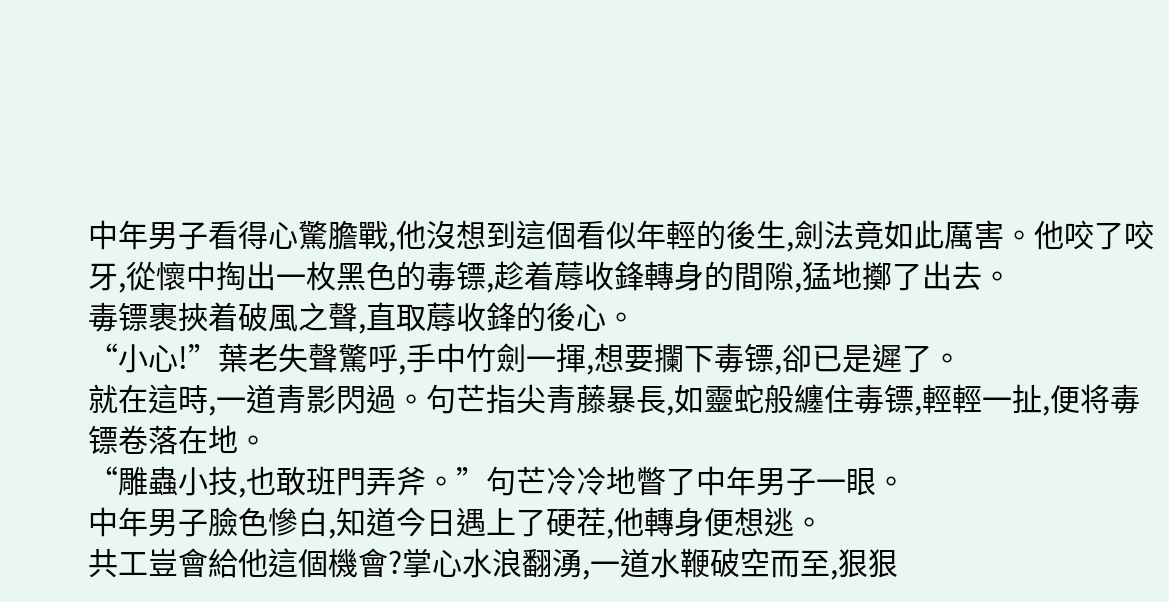中年男子看得心驚膽戰,他沒想到這個看似年輕的後生,劍法竟如此厲害。他咬了咬牙,從懷中掏出一枚黑色的毒镖,趁着蓐收鋒轉身的間隙,猛地擲了出去。
毒镖裹挾着破風之聲,直取蓐收鋒的後心。
“小心!”葉老失聲驚呼,手中竹劍一揮,想要攔下毒镖,卻已是遲了。
就在這時,一道青影閃過。句芒指尖青藤暴長,如靈蛇般纏住毒镖,輕輕一扯,便将毒镖卷落在地。
“雕蟲小技,也敢班門弄斧。”句芒冷冷地瞥了中年男子一眼。
中年男子臉色慘白,知道今日遇上了硬茬,他轉身便想逃。
共工豈會給他這個機會?掌心水浪翻湧,一道水鞭破空而至,狠狠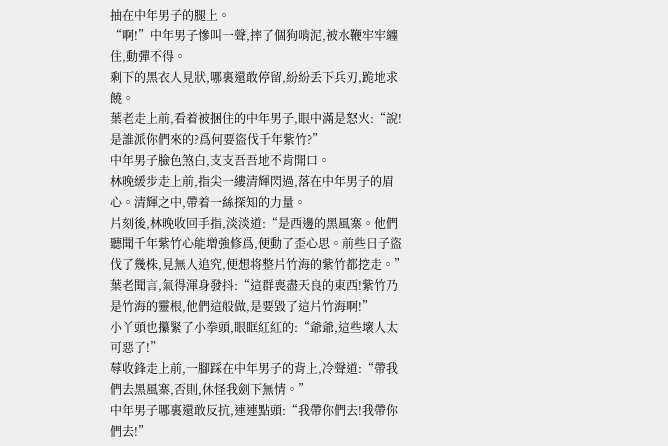抽在中年男子的腿上。
“啊!”中年男子慘叫一聲,摔了個狗啃泥,被水鞭牢牢纏住,動彈不得。
剩下的黑衣人見狀,哪裏還敢停留,紛紛丢下兵刃,跪地求饒。
葉老走上前,看着被捆住的中年男子,眼中滿是怒火:“說!是誰派你們來的?爲何要盜伐千年紫竹?”
中年男子臉色煞白,支支吾吾地不肯開口。
林晚緩步走上前,指尖一縷清輝閃過,落在中年男子的眉心。清輝之中,帶着一絲探知的力量。
片刻後,林晚收回手指,淡淡道:“是西邊的黑風寨。他們聽聞千年紫竹心能增強修爲,便動了歪心思。前些日子盜伐了幾株,見無人追究,便想将整片竹海的紫竹都挖走。”
葉老聞言,氣得渾身發抖:“這群喪盡天良的東西!紫竹乃是竹海的靈根,他們這般做,是要毀了這片竹海啊!”
小丫頭也攥緊了小拳頭,眼眶紅紅的:“爺爺,這些壞人太可惡了!”
蓐收鋒走上前,一腳踩在中年男子的背上,冷聲道:“帶我們去黑風寨,否則,休怪我劍下無情。”
中年男子哪裏還敢反抗,連連點頭:“我帶你們去!我帶你們去!”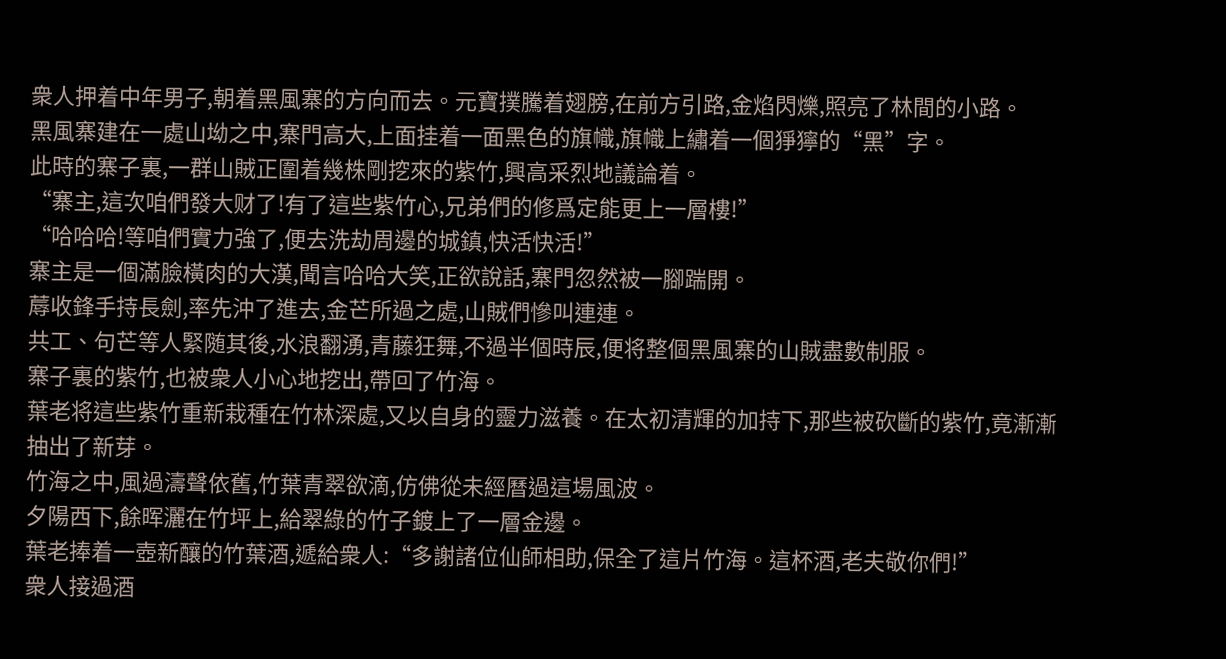衆人押着中年男子,朝着黑風寨的方向而去。元寶撲騰着翅膀,在前方引路,金焰閃爍,照亮了林間的小路。
黑風寨建在一處山坳之中,寨門高大,上面挂着一面黑色的旗幟,旗幟上繡着一個猙獰的“黑”字。
此時的寨子裏,一群山賊正圍着幾株剛挖來的紫竹,興高采烈地議論着。
“寨主,這次咱們發大财了!有了這些紫竹心,兄弟們的修爲定能更上一層樓!”
“哈哈哈!等咱們實力強了,便去洗劫周邊的城鎮,快活快活!”
寨主是一個滿臉橫肉的大漢,聞言哈哈大笑,正欲說話,寨門忽然被一腳踹開。
蓐收鋒手持長劍,率先沖了進去,金芒所過之處,山賊們慘叫連連。
共工、句芒等人緊随其後,水浪翻湧,青藤狂舞,不過半個時辰,便将整個黑風寨的山賊盡數制服。
寨子裏的紫竹,也被衆人小心地挖出,帶回了竹海。
葉老将這些紫竹重新栽種在竹林深處,又以自身的靈力滋養。在太初清輝的加持下,那些被砍斷的紫竹,竟漸漸抽出了新芽。
竹海之中,風過濤聲依舊,竹葉青翠欲滴,仿佛從未經曆過這場風波。
夕陽西下,餘晖灑在竹坪上,給翠綠的竹子鍍上了一層金邊。
葉老捧着一壺新釀的竹葉酒,遞給衆人:“多謝諸位仙師相助,保全了這片竹海。這杯酒,老夫敬你們!”
衆人接過酒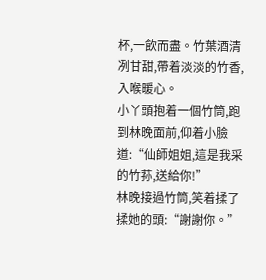杯,一飲而盡。竹葉酒清冽甘甜,帶着淡淡的竹香,入喉暖心。
小丫頭抱着一個竹筒,跑到林晚面前,仰着小臉道:“仙師姐姐,這是我采的竹荪,送給你!”
林晚接過竹筒,笑着揉了揉她的頭:“謝謝你。”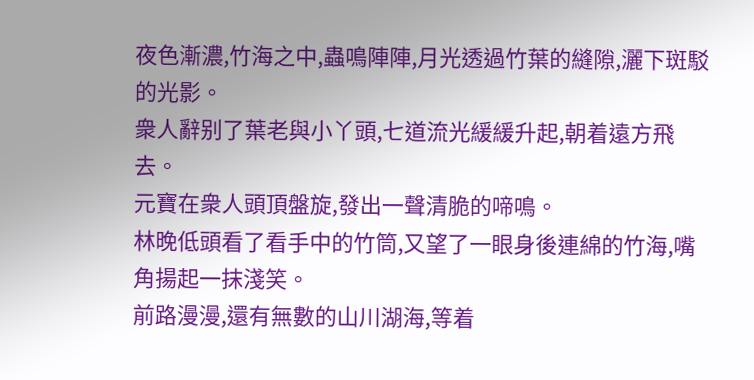夜色漸濃,竹海之中,蟲鳴陣陣,月光透過竹葉的縫隙,灑下斑駁的光影。
衆人辭别了葉老與小丫頭,七道流光緩緩升起,朝着遠方飛去。
元寶在衆人頭頂盤旋,發出一聲清脆的啼鳴。
林晚低頭看了看手中的竹筒,又望了一眼身後連綿的竹海,嘴角揚起一抹淺笑。
前路漫漫,還有無數的山川湖海,等着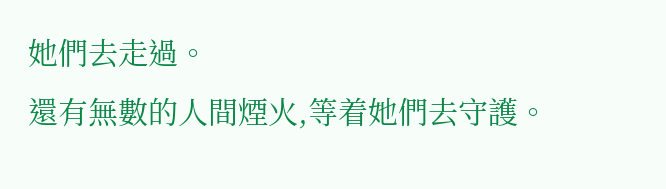她們去走過。
還有無數的人間煙火,等着她們去守護。